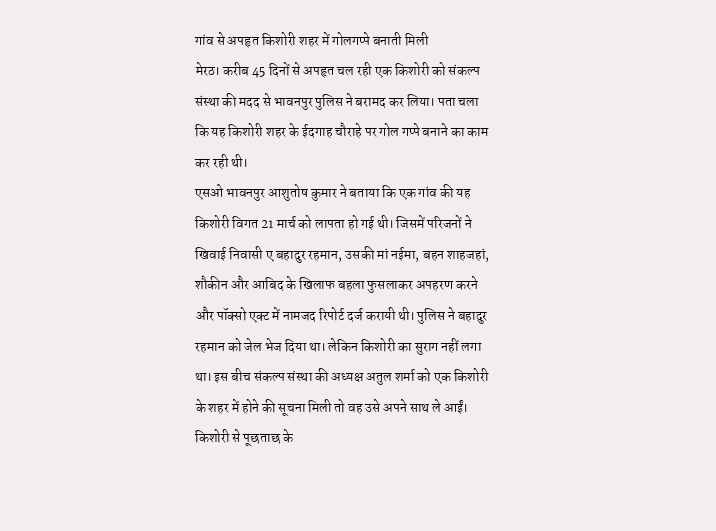गांव से अपहृत किशोरी शहर में गोलगप्पे बनाती मिली
मेरठ। करीब 45 दिनों से अपहृत चल रही एक किशोरी को संकल्प संस्था की मदद से भावनपुर पुलिस ने बरामद कर लिया। पता चला कि यह किशोरी शहर के ईदगाह चौराहे पर गोल गप्पे बनाने का काम कर रही थी।
एसओ भावनपुर आशुतोष कुमार ने बताया कि एक गांव की यह किशोरी विगत 21 मार्च को लापता हो गई थी। जिसमें परिजनों ने खिवाई निवासी ए बहादुर रहमान, उसकी मां नईमा, बहन शाहजहां, शौकीन और आबिद के खिलाफ बहला फुसलाकर अपहरण करने और पॉक्सो एक्ट में नामजद रिपोर्ट दर्ज करायी थी। पुलिस ने बहादुर रहमान को जेल भेज दिया था। लेकिन किशोरी का सुराग नहीं लगा था। इस बीच संकल्प संस्था की अध्यक्ष अतुल शर्मा को एक किशोरी के शहर में होने की सूचना मिली तो वह उसे अपने साथ ले आईं। किशोरी से पूछताछ के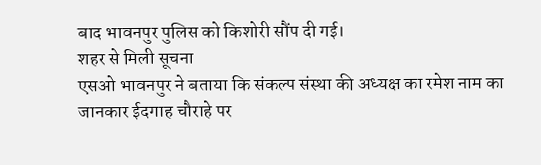बाद भावनपुर पुलिस को किशोरी सौंप दी गई।
शहर से मिली सूचना
एसओ भावनपुर ने बताया कि संकल्प संस्था की अध्यक्ष का रमेश नाम का जानकार ईदगाह चौराहे पर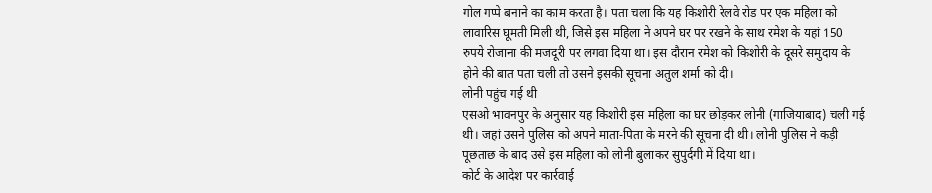गोल गप्पे बनाने का काम करता है। पता चला कि यह किशोरी रेलवे रोड पर एक महिला को लावारिस घूमती मिली थी, जिसे इस महिला ने अपने घर पर रखने के साथ रमेश के यहां 150 रुपये रोजाना की मजदूरी पर लगवा दिया था। इस दौरान रमेश को किशोरी के दूसरे समुदाय के होने की बात पता चली तो उसने इसकी सूचना अतुल शर्मा को दी।
लोनी पहुंच गई थी
एसओ भावनपुर के अनुसार यह किशोरी इस महिला का घर छोड़कर लोनी (गाजियाबाद) चली गई थी। जहां उसने पुलिस को अपने माता-पिता के मरने की सूचना दी थी। लोनी पुलिस ने कड़ी पूछताछ के बाद उसे इस महिला को लोनी बुलाकर सुपुर्दगी में दिया था।
कोर्ट के आदेश पर कार्रवाई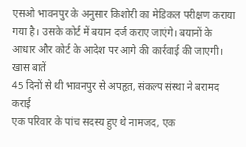एसओ भावनपुर के अनुसार किशोरी का मेडिकल परीक्षण कराया गया है। उसके कोर्ट में बयान दर्ज कराए जाएंगे। बयानों के आधार और कोर्ट के आदेश पर आगे की कार्रवाई की जाएगी।
खास बातें
45 दिनों से थी भावनपुर से अपहृत, संकल्प संस्था ने बरामद कराई
एक परिवार के पांच सदस्य हुए थे नामजद, एक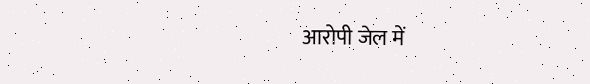आरोपी जेल में